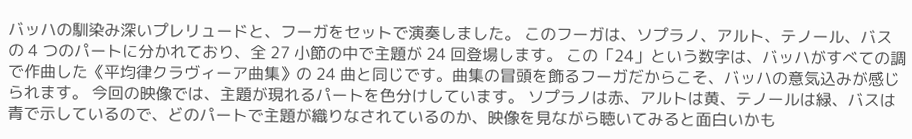バッハの馴染み深いプレリュードと、フーガをセットで演奏しました。 このフーガは、ソプラノ、アルト、テノール、バスの 4 つのパートに分かれており、全 27 小節の中で主題が 24 回登場します。 この「24」という数字は、バッハがすべての調で作曲した《平均律クラヴィーア曲集》の 24 曲と同じです。曲集の冒頭を飾るフーガだからこそ、バッハの意気込みが感じられます。 今回の映像では、主題が現れるパートを色分けしています。 ソプラノは赤、アルトは黄、テノールは緑、バスは青で示しているので、どのパートで主題が織りなされているのか、映像を見ながら聴いてみると面白いかも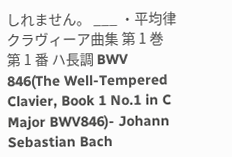しれません。 ___ ・平均律クラヴィーア曲集 第 1 巻 第 1 番 ハ長調 BWV 846(The Well-Tempered Clavier, Book 1 No.1 in C Major BWV846)- Johann Sebastian Bach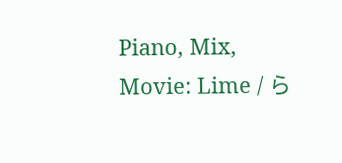Piano, Mix, Movie: Lime / ら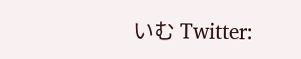いむ Twitter: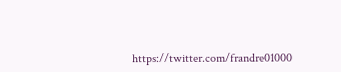https://twitter.com/frandre01000